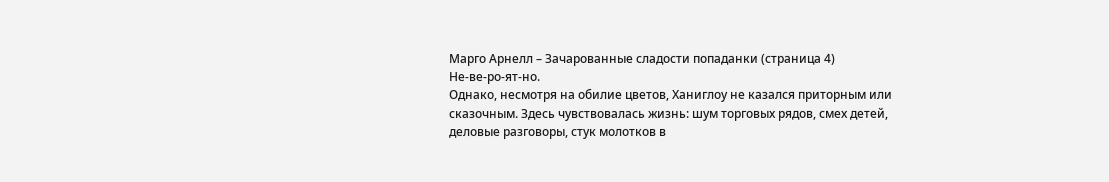Марго Арнелл – Зачарованные сладости попаданки (страница 4)
Не-ве-ро-ят-но.
Однако, несмотря на обилие цветов, Ханиглоу не казался приторным или сказочным. Здесь чувствовалась жизнь: шум торговых рядов, смех детей, деловые разговоры, стук молотков в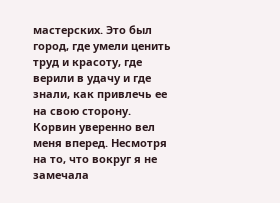мастерских. Это был город, где умели ценить труд и красоту, где верили в удачу и где знали, как привлечь ее на свою сторону.
Корвин уверенно вел меня вперед. Несмотря на то, что вокруг я не замечала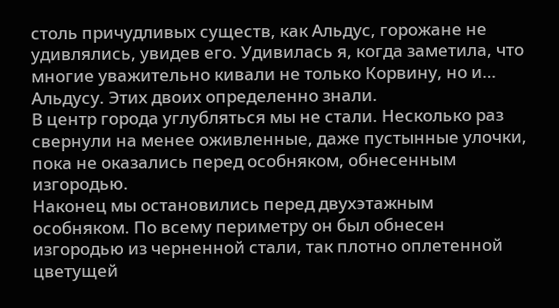столь причудливых существ, как Альдус, горожане не удивлялись, увидев его. Удивилась я, когда заметила, что многие уважительно кивали не только Корвину, но и… Альдусу. Этих двоих определенно знали.
В центр города углубляться мы не стали. Несколько раз свернули на менее оживленные, даже пустынные улочки, пока не оказались перед особняком, обнесенным изгородью.
Наконец мы остановились перед двухэтажным особняком. По всему периметру он был обнесен изгородью из черненной стали, так плотно оплетенной цветущей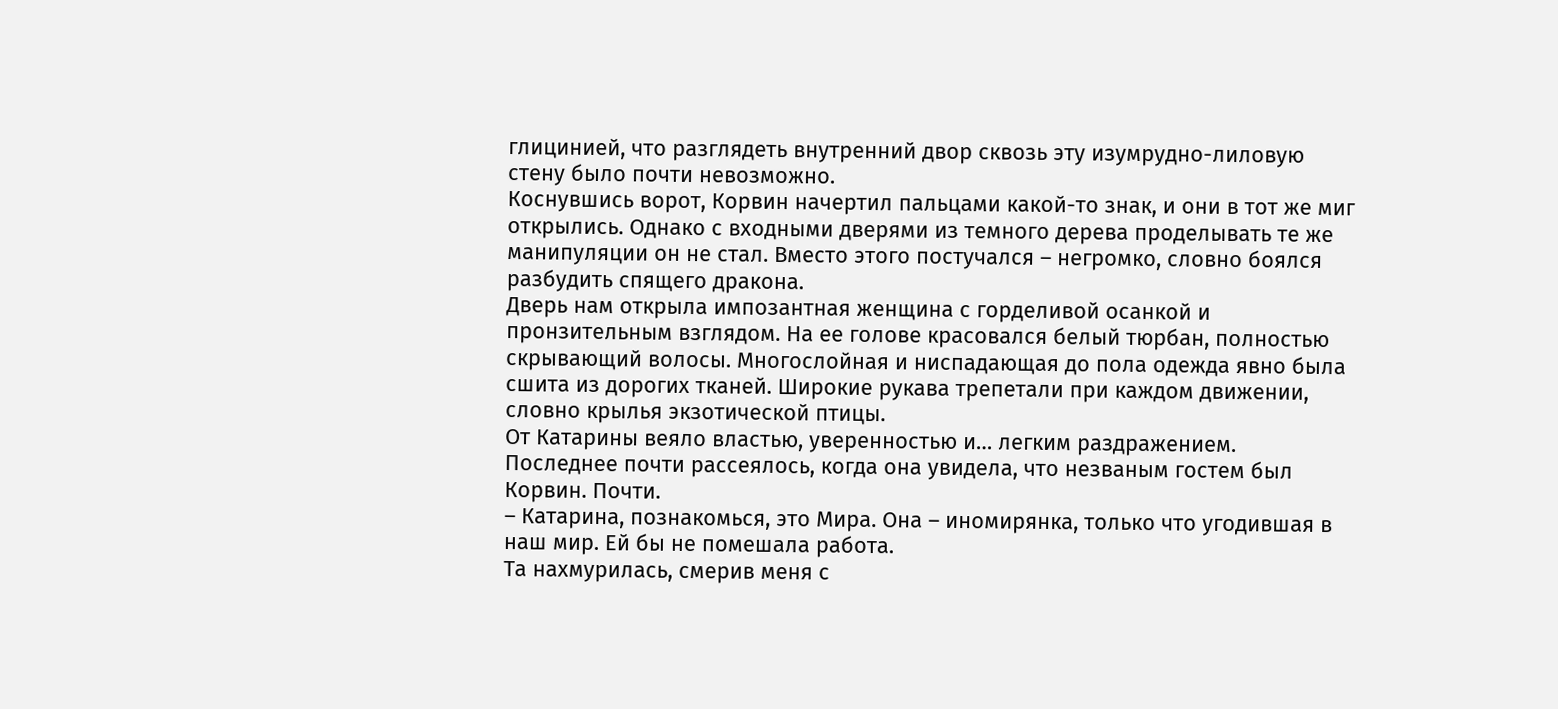глицинией, что разглядеть внутренний двор сквозь эту изумрудно-лиловую стену было почти невозможно.
Коснувшись ворот, Корвин начертил пальцами какой-то знак, и они в тот же миг открылись. Однако с входными дверями из темного дерева проделывать те же манипуляции он не стал. Вместо этого постучался – негромко, словно боялся разбудить спящего дракона.
Дверь нам открыла импозантная женщина с горделивой осанкой и пронзительным взглядом. На ее голове красовался белый тюрбан, полностью скрывающий волосы. Многослойная и ниспадающая до пола одежда явно была сшита из дорогих тканей. Широкие рукава трепетали при каждом движении, словно крылья экзотической птицы.
От Катарины веяло властью, уверенностью и… легким раздражением. Последнее почти рассеялось, когда она увидела, что незваным гостем был Корвин. Почти.
– Катарина, познакомься, это Мира. Она – иномирянка, только что угодившая в наш мир. Ей бы не помешала работа.
Та нахмурилась, смерив меня с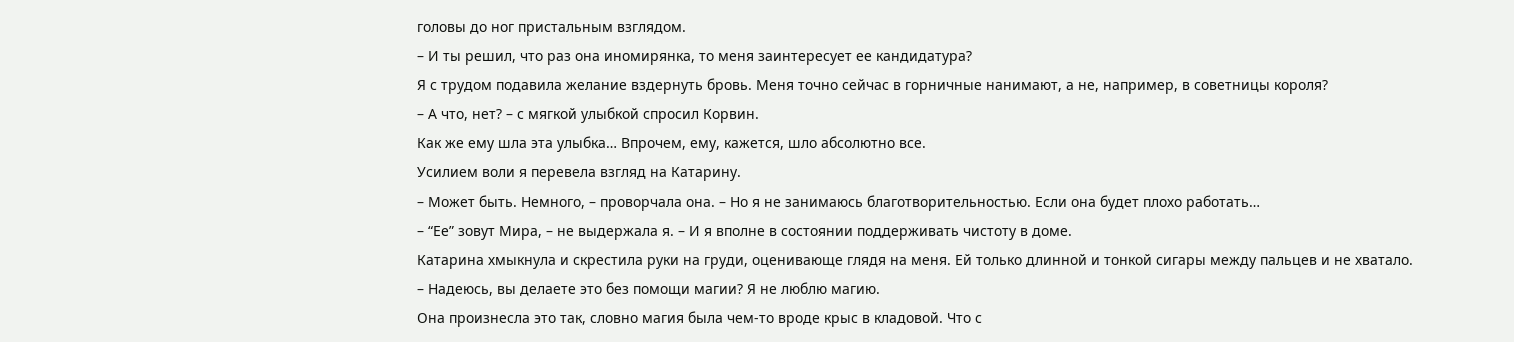головы до ног пристальным взглядом.
– И ты решил, что раз она иномирянка, то меня заинтересует ее кандидатура?
Я с трудом подавила желание вздернуть бровь. Меня точно сейчас в горничные нанимают, а не, например, в советницы короля?
– А что, нет? – с мягкой улыбкой спросил Корвин.
Как же ему шла эта улыбка… Впрочем, ему, кажется, шло абсолютно все.
Усилием воли я перевела взгляд на Катарину.
– Может быть. Немного, – проворчала она. – Но я не занимаюсь благотворительностью. Если она будет плохо работать…
– “Ее” зовут Мира, – не выдержала я. – И я вполне в состоянии поддерживать чистоту в доме.
Катарина хмыкнула и скрестила руки на груди, оценивающе глядя на меня. Ей только длинной и тонкой сигары между пальцев и не хватало.
– Надеюсь, вы делаете это без помощи магии? Я не люблю магию.
Она произнесла это так, словно магия была чем-то вроде крыс в кладовой. Что с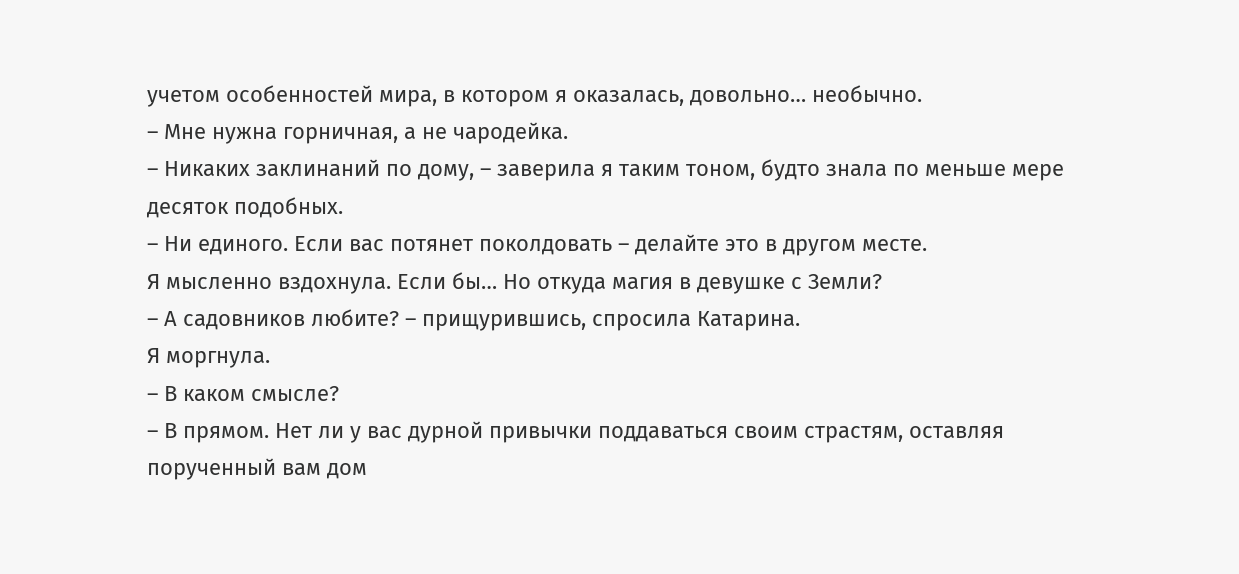учетом особенностей мира, в котором я оказалась, довольно… необычно.
– Мне нужна горничная, а не чародейка.
– Никаких заклинаний по дому, – заверила я таким тоном, будто знала по меньше мере десяток подобных.
– Ни единого. Если вас потянет поколдовать – делайте это в другом месте.
Я мысленно вздохнула. Если бы… Но откуда магия в девушке с Земли?
– А садовников любите? – прищурившись, спросила Катарина.
Я моргнула.
– В каком смысле?
– В прямом. Нет ли у вас дурной привычки поддаваться своим страстям, оставляя порученный вам дом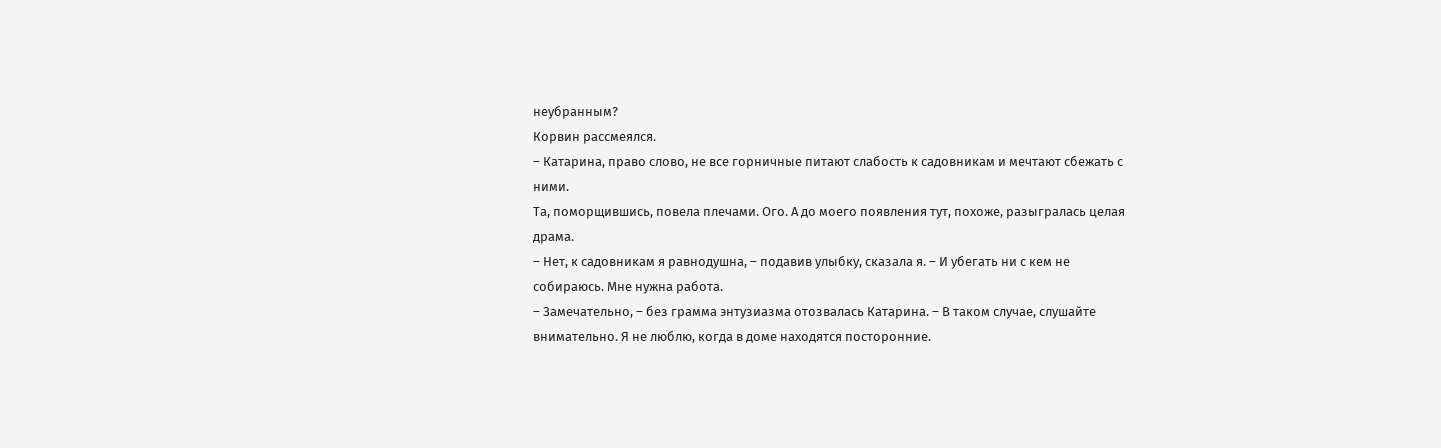неубранным?
Корвин рассмеялся.
– Катарина, право слово, не все горничные питают слабость к садовникам и мечтают сбежать с ними.
Та, поморщившись, повела плечами. Ого. А до моего появления тут, похоже, разыгралась целая драма.
– Нет, к садовникам я равнодушна, – подавив улыбку, сказала я. – И убегать ни с кем не собираюсь. Мне нужна работа.
– Замечательно, – без грамма энтузиазма отозвалась Катарина. – В таком случае, слушайте внимательно. Я не люблю, когда в доме находятся посторонние.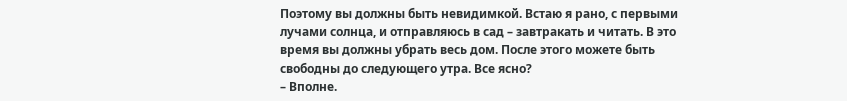Поэтому вы должны быть невидимкой. Встаю я рано, с первыми лучами солнца, и отправляюсь в сад – завтракать и читать. В это время вы должны убрать весь дом. После этого можете быть свободны до следующего утра. Все ясно?
– Вполне.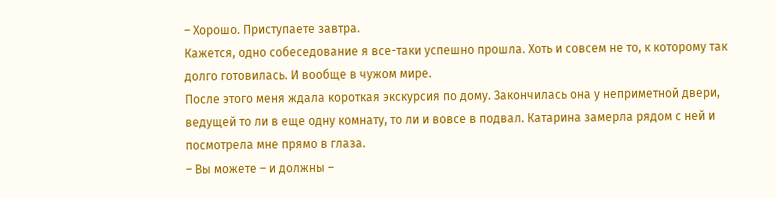– Хорошо. Приступаете завтра.
Кажется, одно собеседование я все-таки успешно прошла. Хоть и совсем не то, к которому так долго готовилась. И вообще в чужом мире.
После этого меня ждала короткая экскурсия по дому. Закончилась она у неприметной двери, ведущей то ли в еще одну комнату, то ли и вовсе в подвал. Катарина замерла рядом с ней и посмотрела мне прямо в глаза.
– Вы можете – и должны –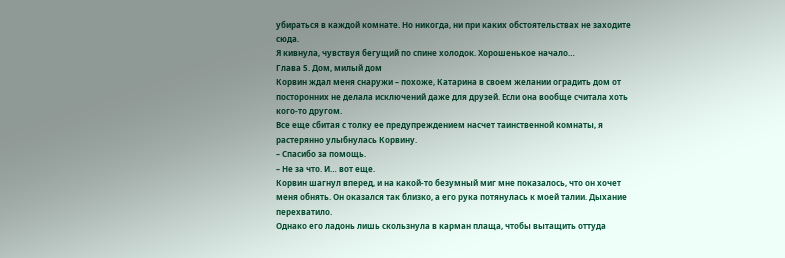убираться в каждой комнате. Но никогда, ни при каких обстоятельствах не заходите сюда.
Я кивнула, чувствуя бегущий по спине холодок. Хорошенькое начало…
Глава 5. Дом, милый дом
Корвин ждал меня снаружи – похоже, Катарина в своем желании оградить дом от посторонних не делала исключений даже для друзей. Если она вообще считала хоть кого-то другом.
Все еще сбитая с толку ее предупреждением насчет таинственной комнаты, я растерянно улыбнулась Корвину.
– Спасибо за помощь.
– Не за что. И… вот еще.
Корвин шагнул вперед, и на какой-то безумный миг мне показалось, что он хочет меня обнять. Он оказался так близко, а его рука потянулась к моей талии. Дыхание перехватило.
Однако его ладонь лишь скользнула в карман плаща, чтобы вытащить оттуда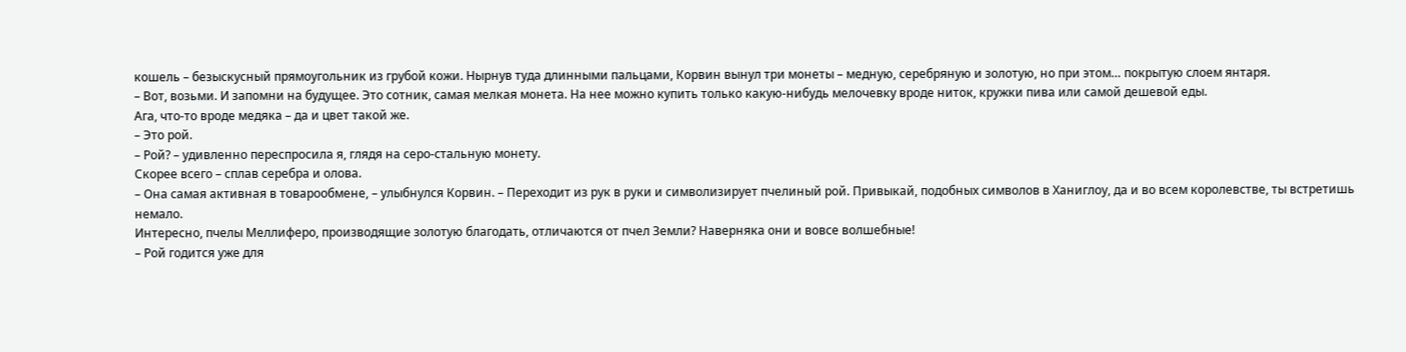кошель – безыскусный прямоугольник из грубой кожи. Нырнув туда длинными пальцами, Корвин вынул три монеты – медную, серебряную и золотую, но при этом… покрытую слоем янтаря.
– Вот, возьми. И запомни на будущее. Это сотник, самая мелкая монета. На нее можно купить только какую-нибудь мелочевку вроде ниток, кружки пива или самой дешевой еды.
Ага, что-то вроде медяка – да и цвет такой же.
– Это рой.
– Рой? – удивленно переспросила я, глядя на серо-стальную монету.
Скорее всего – сплав серебра и олова.
– Она самая активная в товарообмене, – улыбнулся Корвин. – Переходит из рук в руки и символизирует пчелиный рой. Привыкай, подобных символов в Ханиглоу, да и во всем королевстве, ты встретишь немало.
Интересно, пчелы Меллиферо, производящие золотую благодать, отличаются от пчел Земли? Наверняка они и вовсе волшебные!
– Рой годится уже для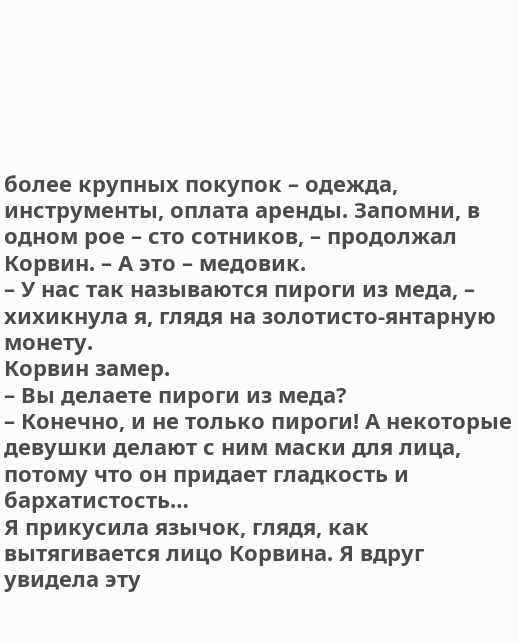более крупных покупок – одежда, инструменты, оплата аренды. Запомни, в одном рое – сто сотников, – продолжал Корвин. – А это – медовик.
– У нас так называются пироги из меда, – хихикнула я, глядя на золотисто-янтарную монету.
Корвин замер.
– Вы делаете пироги из меда?
– Конечно, и не только пироги! А некоторые девушки делают с ним маски для лица, потому что он придает гладкость и бархатистость…
Я прикусила язычок, глядя, как вытягивается лицо Корвина. Я вдруг увидела эту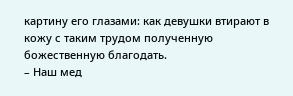картину его глазами: как девушки втирают в кожу с таким трудом полученную божественную благодать.
– Наш мед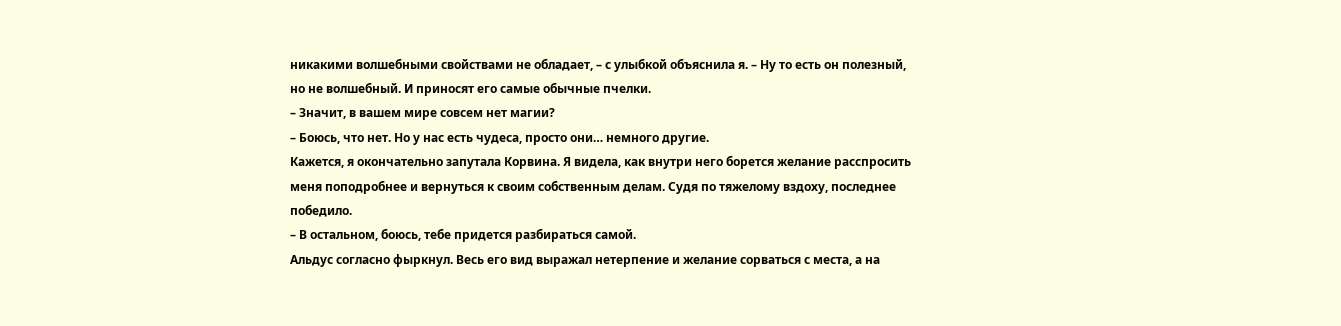никакими волшебными свойствами не обладает, – с улыбкой объяснила я. – Ну то есть он полезный, но не волшебный. И приносят его самые обычные пчелки.
– Значит, в вашем мире совсем нет магии?
– Боюсь, что нет. Но у нас есть чудеса, просто они… немного другие.
Кажется, я окончательно запутала Корвина. Я видела, как внутри него борется желание расспросить меня поподробнее и вернуться к своим собственным делам. Судя по тяжелому вздоху, последнее победило.
– В остальном, боюсь, тебе придется разбираться самой.
Альдус согласно фыркнул. Весь его вид выражал нетерпение и желание сорваться с места, а на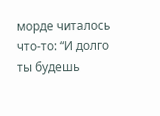морде читалось что-то: “И долго ты будешь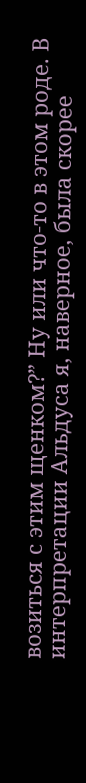возиться с этим щенком?” Ну или что-то в этом роде. В интерпретации Альдуса я, наверное, была скорее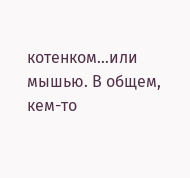котенком…или мышью. В общем, кем-то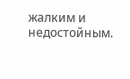жалким и недостойным.